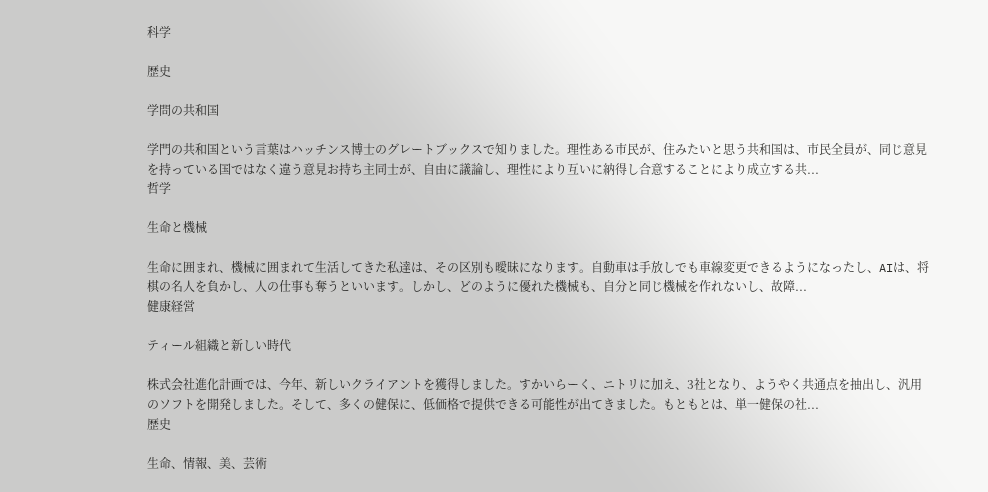科学

歴史

学問の共和国

学門の共和国という言葉はハッチンス博士のグレートブックスで知りました。理性ある市民が、住みたいと思う共和国は、市民全員が、同じ意見を持っている国ではなく違う意見お持ち主同士が、自由に議論し、理性により互いに納得し合意することにより成立する共...
哲学

生命と機械

生命に囲まれ、機械に囲まれて生活してきた私達は、その区別も曖昧になります。自動車は手放しでも車線変更できるようになったし、AIは、将棋の名人を負かし、人の仕事も奪うといいます。しかし、どのように優れた機械も、自分と同じ機械を作れないし、故障...
健康経営

ティール組織と新しい時代

株式会社進化計画では、今年、新しいクライアントを獲得しました。すかいらーく、ニトリに加え、3社となり、ようやく共通点を抽出し、汎用のソフトを開発しました。そして、多くの健保に、低価格で提供できる可能性が出てきました。もともとは、単一健保の社...
歴史

生命、情報、美、芸術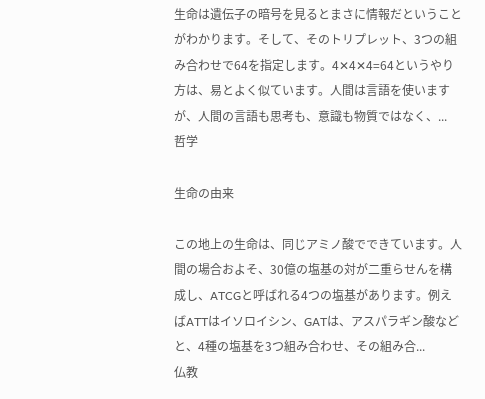生命は遺伝子の暗号を見るとまさに情報だということがわかります。そして、そのトリプレット、3つの組み合わせで64を指定します。4✕4✕4=64というやり方は、易とよく似ています。人間は言語を使いますが、人間の言語も思考も、意識も物質ではなく、...
哲学

生命の由来

この地上の生命は、同じアミノ酸でできています。人間の場合およそ、30億の塩基の対が二重らせんを構成し、ATCGと呼ばれる4つの塩基があります。例えばATTはイソロイシン、GATは、アスパラギン酸などと、4種の塩基を3つ組み合わせ、その組み合...
仏教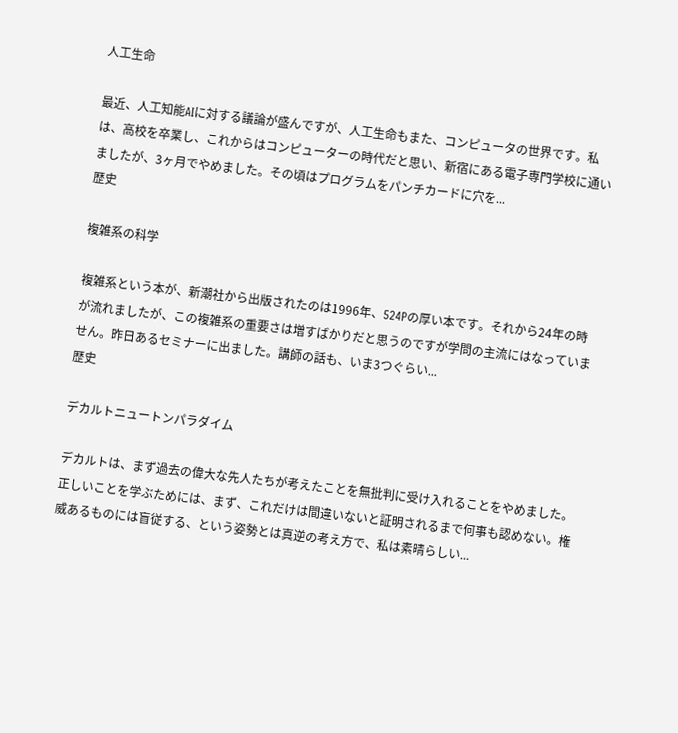人工生命

最近、人工知能AIに対する議論が盛んですが、人工生命もまた、コンピュータの世界です。私は、高校を卒業し、これからはコンピューターの時代だと思い、新宿にある電子専門学校に通いましたが、3ヶ月でやめました。その頃はプログラムをパンチカードに穴を...
歴史

複雑系の科学

複雑系という本が、新潮社から出版されたのは1996年、524Pの厚い本です。それから24年の時が流れましたが、この複雑系の重要さは増すばかりだと思うのですが学問の主流にはなっていません。昨日あるセミナーに出ました。講師の話も、いま3つぐらい...
歴史

デカルトニュートンパラダイム

デカルトは、まず過去の偉大な先人たちが考えたことを無批判に受け入れることをやめました。正しいことを学ぶためには、まず、これだけは間違いないと証明されるまで何事も認めない。権威あるものには盲従する、という姿勢とは真逆の考え方で、私は素晴らしい...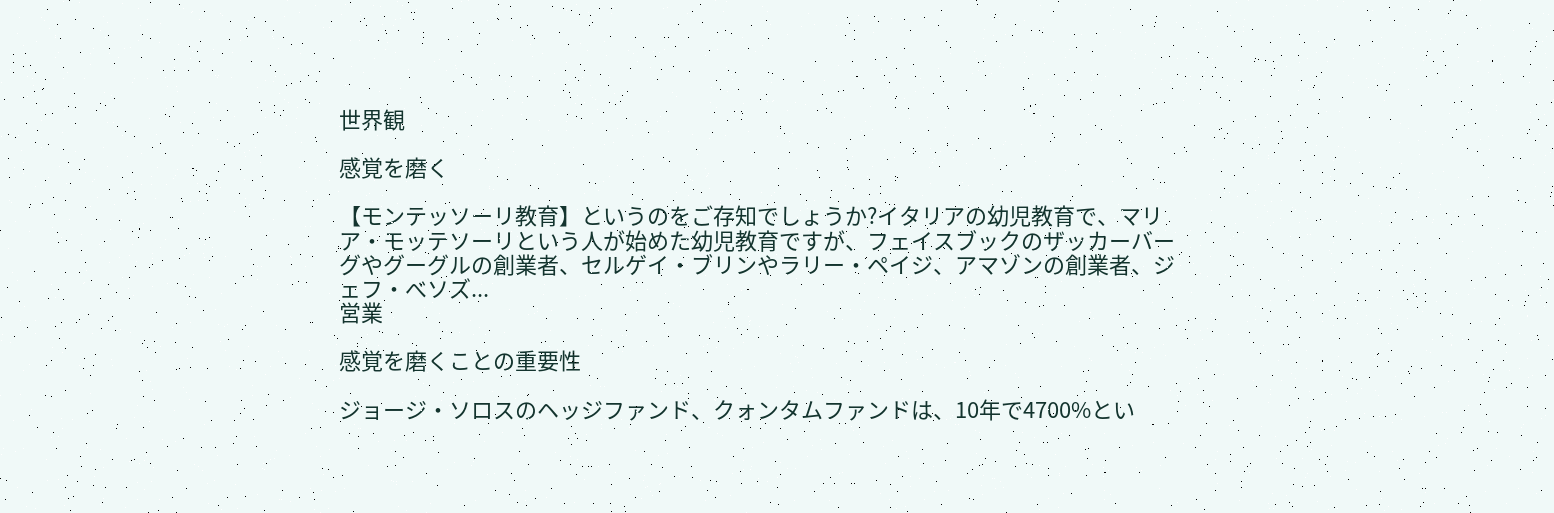世界観

感覚を磨く

【モンテッソーリ教育】というのをご存知でしょうか?イタリアの幼児教育で、マリア・モッテソーリという人が始めた幼児教育ですが、フェイスブックのザッカーバーグやグーグルの創業者、セルゲイ・ブリンやラリー・ペイジ、アマゾンの創業者、ジェフ・べソズ...
営業

感覚を磨くことの重要性

ジョージ・ソロスのヘッジファンド、クォンタムファンドは、10年で4700%とい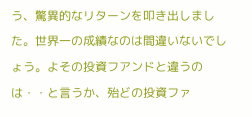う、驚異的なリターンを叩き出しました。世界一の成績なのは間違いないでしょう。よその投資フアンドと違うのは・・と言うか、殆どの投資ファ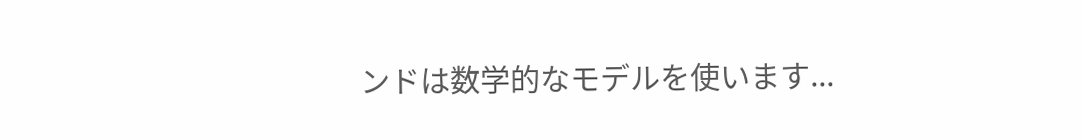ンドは数学的なモデルを使います...